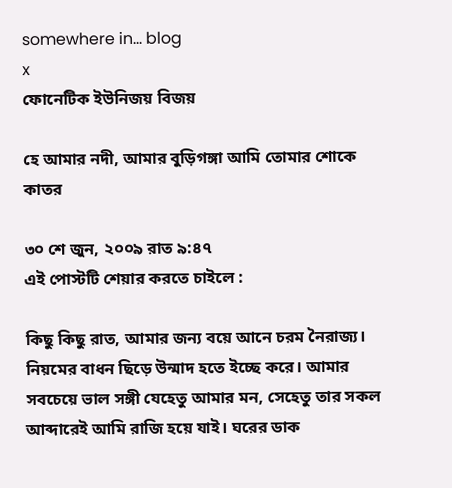somewhere in... blog
x
ফোনেটিক ইউনিজয় বিজয়

হে আমার নদী, আমার বুড়িগঙ্গা আমি তোমার শোকে কাতর

৩০ শে জুন, ২০০৯ রাত ৯:৪৭
এই পোস্টটি শেয়ার করতে চাইলে :

কিছু কিছু রাত, আমার জন্য বয়ে আনে চরম নৈরাজ্য। নিয়মের বাধন ছিড়ে উন্মাদ হতে ইচ্ছে করে। আমার সবচেয়ে ভাল সঙ্গী যেহেতু আমার মন, সেহেতু তার সকল আব্দারেই আমি রাজি হয়ে যাই। ঘরের ডাক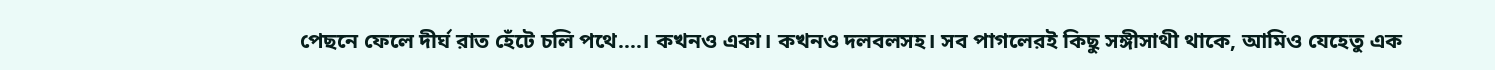পেছনে ফেলে দীর্ঘ রাত হেঁটে চলি পথে....। কখনও একা। কখনও দলবলসহ। সব পাগলেরই কিছু সঙ্গীসাথী থাকে, আমিও যেহেতু এক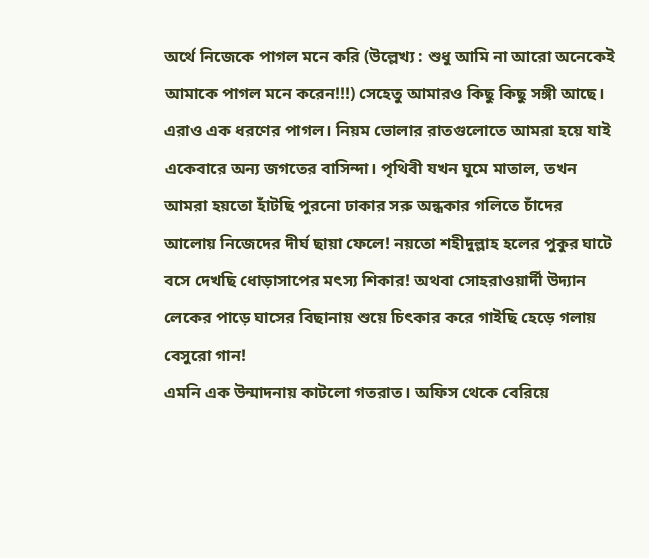অর্থে নিজেকে পাগল মনে করি (উল্লেখ্য : শুধু আমি না আরো অনেকেই আমাকে পাগল মনে করেন!!!) সেহেতু আমারও কিছু কিছু সঙ্গী আছে। এরাও এক ধরণের পাগল। নিয়ম ভোলার রাতগুলোতে আমরা হয়ে যাই একেবারে অন্য জগতের বাসিন্দা। পৃথিবী যখন ঘুমে মাতাল, তখন আমরা হয়তো হাঁটছি পুরনো ঢাকার সরু অন্ধকার গলিতে চাঁদের আলোয় নিজেদের দীর্ঘ ছায়া ফেলে! নয়তো শহীদুল্লাহ হলের পুকুর ঘাটে বসে দেখছি ধোড়াসাপের মৎস্য শিকার! অথবা সোহরাওয়ার্দী উদ্যান লেকের পাড়ে ঘাসের বিছানায় শুয়ে চিৎকার করে গাইছি হেড়ে গলায় বেসুরো গান!
এমনি এক উন্মাদনায় কাটলো গতরাত। অফিস থেকে বেরিয়ে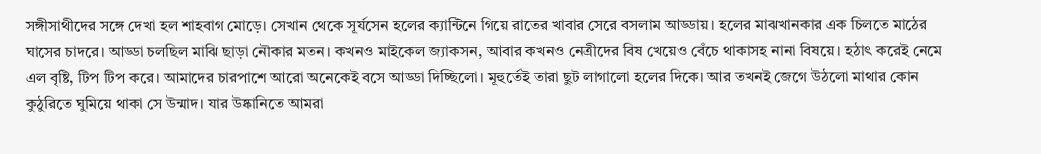সঙ্গীসাথীদের সঙ্গে দেখা হল শাহবাগ মোড়ে। সেখান থেকে সূর্যসেন হলের ক্যান্টিনে গিয়ে রাতের খাবার সেরে বসলাম আড্ডায়। হলের মাঝখানকার এক চিলতে মাঠের ঘাসের চাদরে। আড্ডা চলছিল মাঝি ছাড়া নৌকার মতন। কখনও মাইকেল জ্যাকসন, আবার কখনও নেত্রীদের বিষ খেয়েও বেঁচে থাকাসহ নানা বিষয়ে। হঠাৎ করেই নেমে এল বৃষ্টি, টিপ টিপ করে। আমাদের চারপাশে আরো অনেকেই বসে আড্ডা দিচ্ছিলো। মূহুর্তেই তারা ছুট লাগালো হলের দিকে। আর তখনই জেগে উঠলো মাথার কোন কুঠুরিতে ঘুমিয়ে থাকা সে উন্মাদ। যার উষ্কানিতে আমরা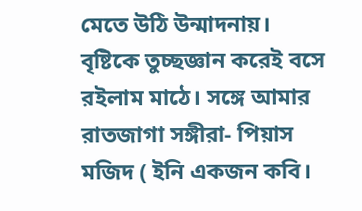মেতে উঠি উন্মাদনায়। বৃষ্টিকে তুচ্ছজ্ঞান করেই বসে রইলাম মাঠে। সঙ্গে আমার রাতজাগা সঙ্গীরা- পিয়াস মজিদ ( ইনি একজন কবি।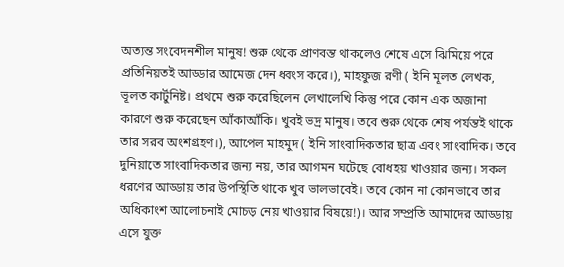অত্যন্ত সংবেদনশীল মানুষ! শুরু থেকে প্রাণবন্ত থাকলেও শেষে এসে ঝিমিয়ে পরে প্রতিনিয়তই আড্ডার আমেজ দেন ধ্বংস করে।), মাহফুজ রণী ( ইনি মূলত লেখক, ভূলত কার্টুনিষ্ট। প্রথমে শুরু করেছিলেন লেখালেখি কিন্তু পরে কোন এক অজানা কারণে শুরু করেছেন আঁকাআঁকি। খুবই ভদ্র মানুষ। তবে শুরু থেকে শেষ পর্যন্তই থাকে তার সরব অংশগ্রহণ।), আপেল মাহমুদ ( ইনি সাংবাদিকতার ছাত্র এবং সাংবাদিক। তবে দুনিয়াতে সাংবাদিকতার জন্য নয়, তার আগমন ঘটেছে বোধহয় খাওয়ার জন্য। সকল ধরণের আড্ডায় তার উপস্থিতি থাকে খুব ভালভাবেই। তবে কোন না কোনভাবে তার অধিকাংশ আলোচনাই মোচড় নেয় খাওয়ার বিষয়ে!)। আর সম্প্রতি আমাদের আড্ডায় এসে যুক্ত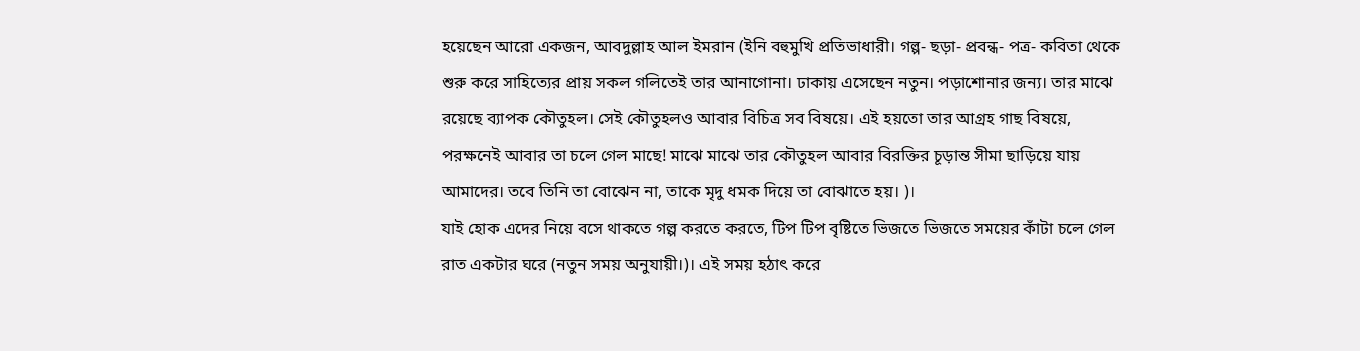হয়েছেন আরো একজন, আবদুল্লাহ আল ইমরান (ইনি বহুমুখি প্রতিভাধারী। গল্প- ছড়া- প্রবন্ধ- পত্র- কবিতা থেকে শুরু করে সাহিত্যের প্রায় সকল গলিতেই তার আনাগোনা। ঢাকায় এসেছেন নতুন। পড়াশোনার জন্য। তার মাঝে রয়েছে ব্যাপক কৌতুহল। সেই কৌতুহলও আবার বিচিত্র সব বিষয়ে। এই হয়তো তার আগ্রহ গাছ বিষয়ে, পরক্ষনেই আবার তা চলে গেল মাছে! মাঝে মাঝে তার কৌতুহল আবার বিরক্তির চূড়ান্ত সীমা ছাড়িয়ে যায় আমাদের। তবে তিনি তা বোঝেন না, তাকে মৃদু ধমক দিয়ে তা বোঝাতে হয়। )।
যাই হোক এদের নিয়ে বসে থাকতে গল্প করতে করতে, টিপ টিপ বৃষ্টিতে ভিজতে ভিজতে সময়ের কাঁটা চলে গেল রাত একটার ঘরে (নতুন সময় অনুযায়ী।)। এই সময় হঠাৎ করে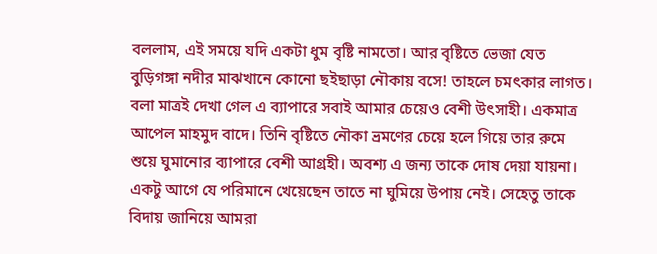বললাম, এই সময়ে যদি একটা ধুম বৃষ্টি নামতো। আর বৃষ্টিতে ভেজা যেত বুড়িগঙ্গা নদীর মাঝখানে কোনো ছইছাড়া নৌকায় বসে! তাহলে চমৎকার লাগত। বলা মাত্রই দেখা গেল এ ব্যাপারে সবাই আমার চেয়েও বেশী উৎসাহী। একমাত্র আপেল মাহমুদ বাদে। তিনি বৃষ্টিতে নৌকা ভ্রমণের চেয়ে হলে গিয়ে তার রুমে শুয়ে ঘুমানোর ব্যাপারে বেশী আগ্রহী। অবশ্য এ জন্য তাকে দোষ দেয়া যায়না। একটু আগে যে পরিমানে খেয়েছেন তাতে না ঘুমিয়ে উপায় নেই। সেহেতু তাকে বিদায় জানিয়ে আমরা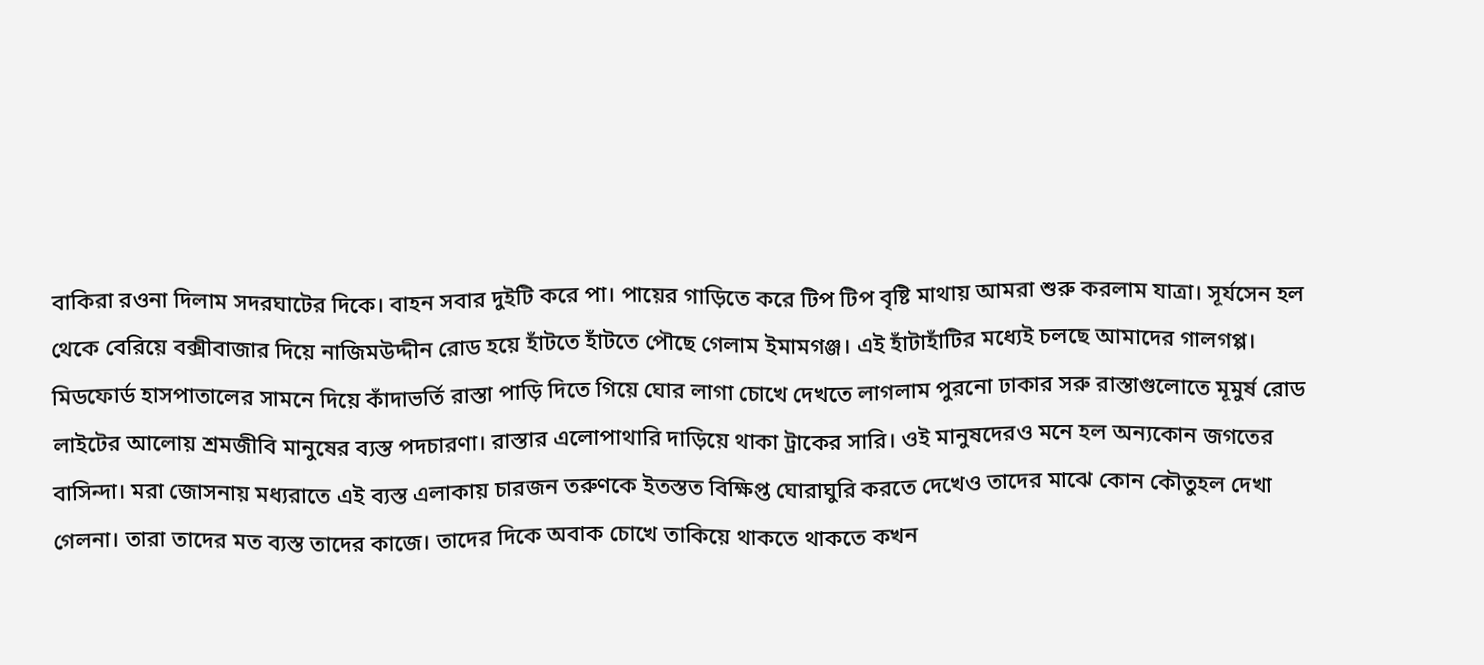বাকিরা রওনা দিলাম সদরঘাটের দিকে। বাহন সবার দুইটি করে পা। পায়ের গাড়িতে করে টিপ টিপ বৃষ্টি মাথায় আমরা শুরু করলাম যাত্রা। সূর্যসেন হল থেকে বেরিয়ে বক্সীবাজার দিয়ে নাজিমউদ্দীন রোড হয়ে হাঁটতে হাঁটতে পৌছে গেলাম ইমামগঞ্জ। এই হাঁটাহাঁটির মধ্যেই চলছে আমাদের গালগপ্প। মিডফোর্ড হাসপাতালের সামনে দিয়ে কাঁদাভর্তি রাস্তা পাড়ি দিতে গিয়ে ঘোর লাগা চোখে দেখতে লাগলাম পুরনো ঢাকার সরু রাস্তাগুলোতে মূমুর্ষ রোড লাইটের আলোয় শ্রমজীবি মানুষের ব্যস্ত পদচারণা। রাস্তার এলোপাথারি দাড়িয়ে থাকা ট্রাকের সারি। ওই মানুষদেরও মনে হল অন্যকোন জগতের বাসিন্দা। মরা জোসনায় মধ্যরাতে এই ব্যস্ত এলাকায় চারজন তরুণকে ইতস্তত বিক্ষিপ্ত ঘোরাঘুরি করতে দেখেও তাদের মাঝে কোন কৌতুহল দেখা গেলনা। তারা তাদের মত ব্যস্ত তাদের কাজে। তাদের দিকে অবাক চোখে তাকিয়ে থাকতে থাকতে কখন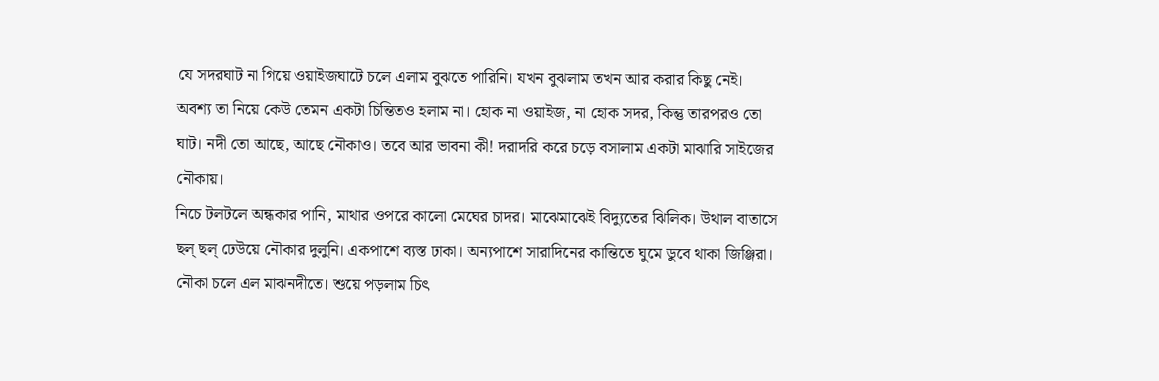যে সদরঘাট না গিয়ে ওয়াইজঘাটে চলে এলাম বুঝতে পারিনি। যখন বুঝলাম তখন আর করার কিছু নেই। অবশ্য তা নিয়ে কেউ তেমন একটা চিন্তিতও হলাম না। হোক না ওয়াইজ, না হোক সদর, কিন্তু তারপরও তো ঘাট। নদী তো আছে, আছে নৌকাও। তবে আর ভাবনা কী! দরাদরি করে চড়ে বসালাম একটা মাঝারি সাইজের নৌকায়।
নিচে টলটলে অন্ধকার পানি, মাথার ওপরে কালো মেঘের চাদর। মাঝেমাঝেই বিদ্যুতের ঝিলিক। উথাল বাতাসে ছল্ ছল্ ঢেউয়ে নৌকার দুলুনি। একপাশে ব্যস্ত ঢাকা। অন্যপাশে সারাদিনের কান্তিতে ঘুমে ডুবে থাকা জিঞ্জিরা। নৌকা চলে এল মাঝনদীতে। শুয়ে পড়লাম চিৎ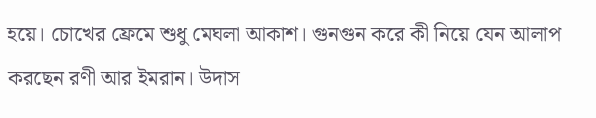হয়ে। চোখের ফ্রেমে শুধু মেঘলা আকাশ। গুনগুন করে কী নিয়ে যেন আলাপ করছেন রণী আর ইমরান। উদাস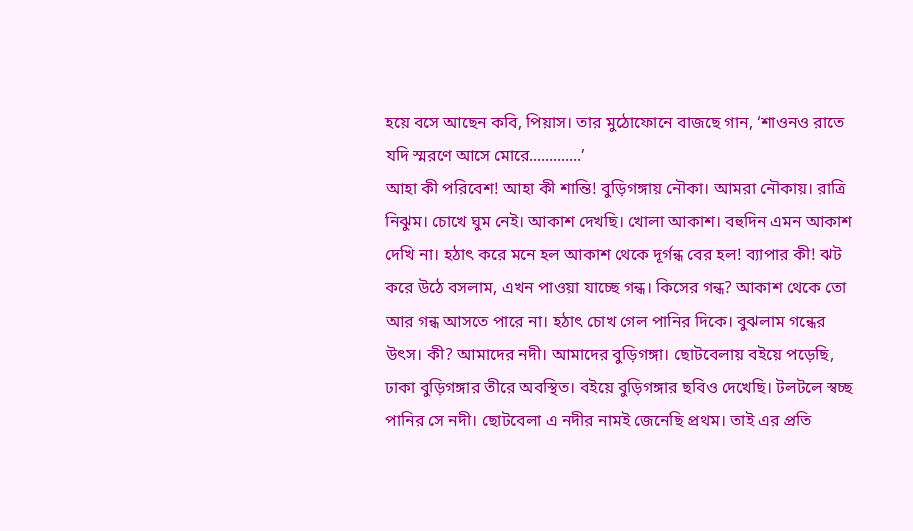হয়ে বসে আছেন কবি, পিয়াস। তার মুঠোফোনে বাজছে গান, ‘শাওনও রাতে যদি স্মরণে আসে মোরে.............’
আহা কী পরিবেশ! আহা কী শান্তি! বুড়িগঙ্গায় নৌকা। আমরা নৌকায়। রাত্রি নিঝুম। চোখে ঘুম নেই। আকাশ দেখছি। খোলা আকাশ। বহুদিন এমন আকাশ দেখি না। হঠাৎ করে মনে হল আকাশ থেকে দূর্গন্ধ বের হল! ব্যাপার কী! ঝট করে উঠে বসলাম, এখন পাওয়া যাচ্ছে গন্ধ। কিসের গন্ধ? আকাশ থেকে তো আর গন্ধ আসতে পারে না। হঠাৎ চোখ গেল পানির দিকে। বুঝলাম গন্ধের উৎস। কী? আমাদের নদী। আমাদের বুড়িগঙ্গা। ছোটবেলায় বইয়ে পড়েছি, ঢাকা বুড়িগঙ্গার তীরে অবস্থিত। বইয়ে বুড়িগঙ্গার ছবিও দেখেছি। টলটলে স্বচ্ছ পানির সে নদী। ছোটবেলা এ নদীর নামই জেনেছি প্রথম। তাই এর প্রতি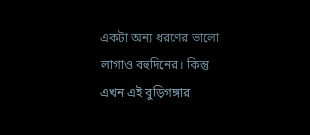একটা অন্য ধরণের ভালো লাগাও বহুদিনের। কিন্তু এখন এই বুড়িগঙ্গার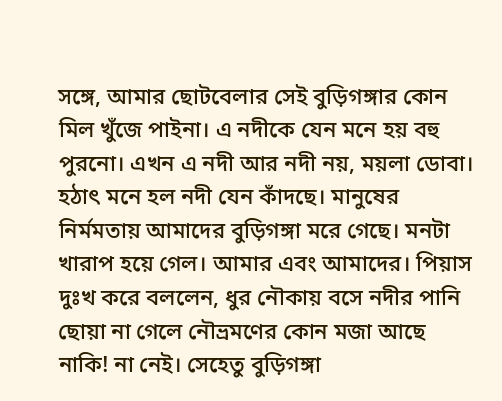সঙ্গে, আমার ছোটবেলার সেই বুড়িগঙ্গার কোন মিল খুঁজে পাইনা। এ নদীকে যেন মনে হয় বহু পুরনো। এখন এ নদী আর নদী নয়, ময়লা ডোবা। হঠাৎ মনে হল নদী যেন কাঁদছে। মানুষের নির্মমতায় আমাদের বুড়িগঙ্গা মরে গেছে। মনটা খারাপ হয়ে গেল। আমার এবং আমাদের। পিয়াস দুঃখ করে বললেন, ধুর নৌকায় বসে নদীর পানি ছোয়া না গেলে নৌভ্রমণের কোন মজা আছে নাকি! না নেই। সেহেতু বুড়িগঙ্গা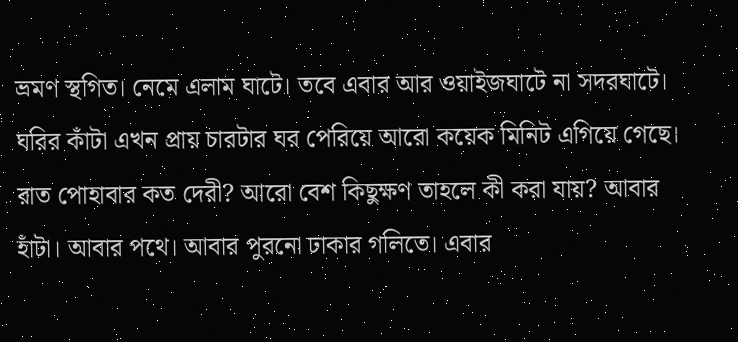ভ্রমণ স্থগিত। নেমে এলাম ঘাটে। তবে এবার আর ওয়াইজঘাটে না সদরঘাটে। ঘরির কাঁটা এখন প্রায় চারটার ঘর পেরিয়ে আরো কয়েক মিনিট এগিয়ে গেছে। রাত পোহাবার কত দেরী? আরো বেশ কিছুক্ষণ তাহলে কী করা যায়? আবার হাঁটা। আবার পথে। আবার পুরনো ঢাকার গলিতে। এবার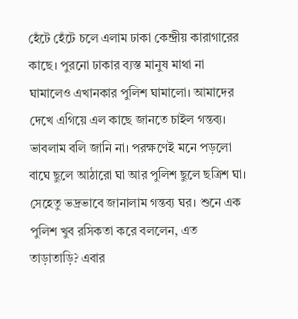হেঁটে হেঁটে চলে এলাম ঢাকা কেন্দ্রীয় কারাগারের কাছে। পুরনো ঢাকার ব্যস্ত মানুষ মাথা না ঘামালেও এখানকার পুলিশ ঘামালো। আমাদের দেখে এগিয়ে এল কাছে জানতে চাইল গন্তব্য। ভাবলাম বলি জানি না। পরক্ষণেই মনে পড়লো বাঘে ছুলে আঠারো ঘা আর পুলিশ ছুলে ছত্রিশ ঘা। সেহেতু ভদ্রভাবে জানালাম গন্তব্য ঘর। শুনে এক পুলিশ খুব রসিকতা করে বললেন, এত তাড়াতাড়ি? এবার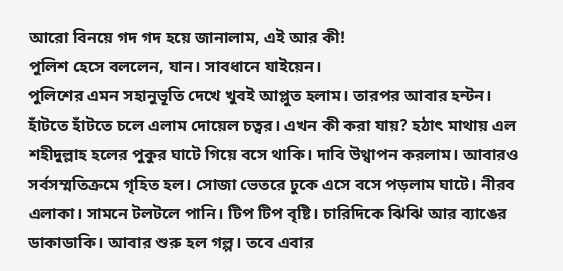আরো বিনয়ে গদ গদ হয়ে জানালাম, এই আর কী!
পুলিশ হেসে বললেন, যান। সাবধানে যাইয়েন।
পুলিশের এমন সহানুভূতি দেখে খুবই আপ্লুত হলাম। তারপর আবার হন্টন। হাঁটতে হাঁটতে চলে এলাম দোয়েল চত্বর। এখন কী করা যায়? হঠাৎ মাথায় এল শহীদুল্লাহ হলের পুকুর ঘাটে গিয়ে বসে থাকি। দাবি উথ্বাপন করলাম। আবারও সর্বসম্মতিক্রমে গৃহিত হল। সোজা ভেতরে ঢুকে এসে বসে পড়লাম ঘাটে। নীরব এলাকা। সামনে টলটলে পানি। টিপ টিপ বৃষ্টি। চারিদিকে ঝিঝি আর ব্যাঙের ডাকাডাকি। আবার শুরু হল গল্প। তবে এবার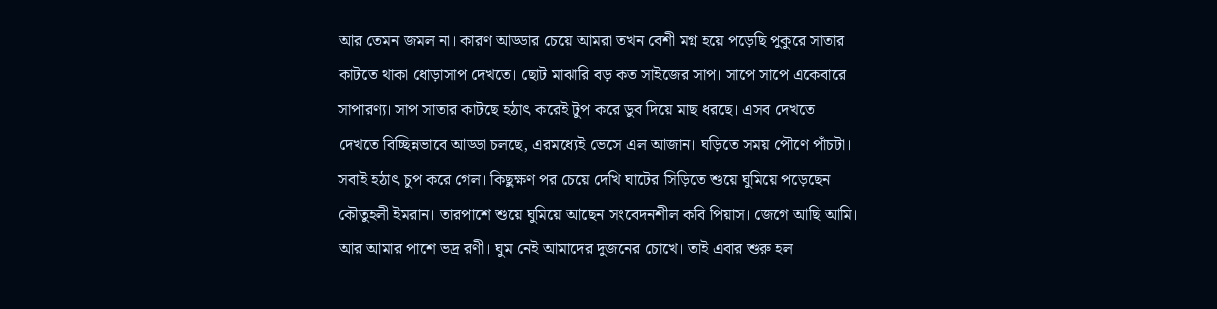আর তেমন জমল না। কারণ আড্ডার চেয়ে আমরা তখন বেশী মগ্ন হয়ে পড়েছি পুকুরে সাতার কাটতে থাকা ধোড়াসাপ দেখতে। ছোট মাঝারি বড় কত সাইজের সাপ। সাপে সাপে একেবারে সাপারণ্য। সাপ সাতার কাটছে হঠাৎ করেই টুপ করে ডুব দিয়ে মাছ ধরছে। এসব দেখতে দেখতে বিচ্ছিন্নভাবে আড্ডা চলছে, এরমধ্যেই ভেসে এল আজান। ঘড়িতে সময় পৌণে পাঁচটা। সবাই হঠাৎ চুপ করে গেল। কিছুক্ষণ পর চেয়ে দেখি ঘাটের সিড়িতে শুয়ে ঘুমিয়ে পড়েছেন কৌতুহলী ইমরান। তারপাশে শুয়ে ঘুমিয়ে আছেন সংবেদনশীল কবি পিয়াস। জেগে আছি আমি। আর আমার পাশে ভদ্র রণী। ঘুম নেই আমাদের দুজনের চোখে। তাই এবার শুরু হল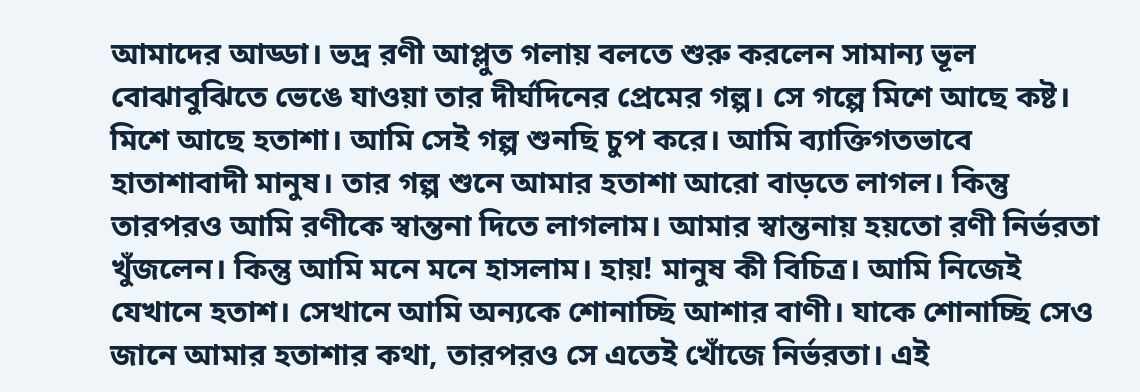আমাদের আড্ডা। ভদ্র রণী আপ্লুত গলায় বলতে শুরু করলেন সামান্য ভূল বোঝাবুঝিতে ভেঙে যাওয়া তার দীর্ঘদিনের প্রেমের গল্প। সে গল্পে মিশে আছে কষ্ট। মিশে আছে হতাশা। আমি সেই গল্প শুনছি চুপ করে। আমি ব্যাক্তিগতভাবে হাতাশাবাদী মানুষ। তার গল্প শুনে আমার হতাশা আরো বাড়তে লাগল। কিন্তু তারপরও আমি রণীকে স্বান্তনা দিতে লাগলাম। আমার স্বান্তনায় হয়তো রণী নির্ভরতা খুঁজলেন। কিন্তু আমি মনে মনে হাসলাম। হায়! মানুষ কী বিচিত্র। আমি নিজেই যেখানে হতাশ। সেখানে আমি অন্যকে শোনাচ্ছি আশার বাণী। যাকে শোনাচ্ছি সেও জানে আমার হতাশার কথা, তারপরও সে এতেই খোঁজে নির্ভরতা। এই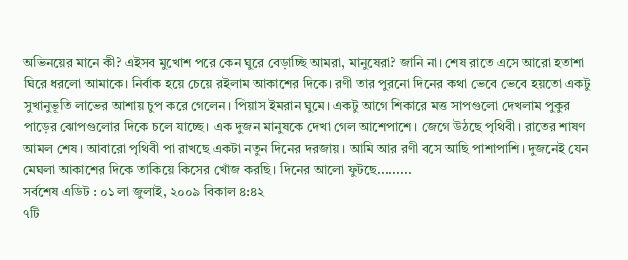অভিনয়ের মানে কী? এইসব মুখোশ পরে কেন ঘুরে বেড়াচ্ছি আমরা, মানুষেরা? জানি না। শেষ রাতে এসে আরো হতাশা ঘিরে ধরলো আমাকে। নির্বাক হয়ে চেয়ে রইলাম আকাশের দিকে। রণী তার পুরনো দিনের কথা ভেবে ভেবে হয়তো একটু সুখানুভূতি লাভের আশায় চুপ করে গেলেন। পিয়াস ইমরান ঘুমে। একটু আগে শিকারে মত্ত সাপগুলো দেখলাম পুকুর পাড়ের ঝোপগুলোর দিকে চলে যাচ্ছে। এক দুজন মানুষকে দেখা গেল আশেপাশে। জেগে উঠছে পৃথিবী। রাতের শাষণ আমল শেষ। আবারো পৃথিবী পা রাখছে একটা নতুন দিনের দরজায়। আমি আর রণী বসে আছি পাশাপাশি। দুজনেই যেন মেঘলা আকাশের দিকে তাকিয়ে কিসের খোঁজ করছি। দিনের আলো ফুটছে.........
সর্বশেষ এডিট : ০১ লা জুলাই, ২০০৯ বিকাল ৪:৪২
৭টি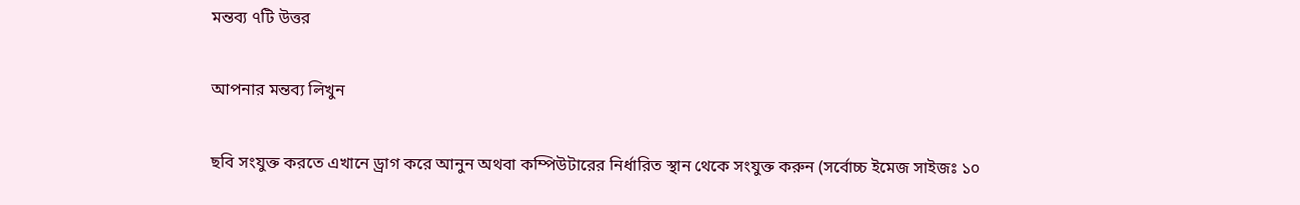মন্তব্য ৭টি উত্তর

আপনার মন্তব্য লিখুন

ছবি সংযুক্ত করতে এখানে ড্রাগ করে আনুন অথবা কম্পিউটারের নির্ধারিত স্থান থেকে সংযুক্ত করুন (সর্বোচ্চ ইমেজ সাইজঃ ১০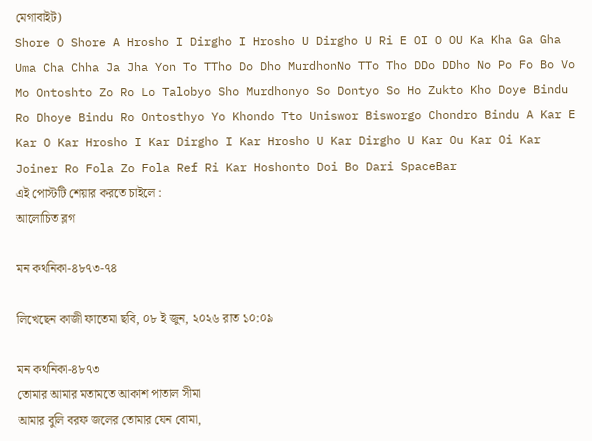মেগাবাইট)
Shore O Shore A Hrosho I Dirgho I Hrosho U Dirgho U Ri E OI O OU Ka Kha Ga Gha Uma Cha Chha Ja Jha Yon To TTho Do Dho MurdhonNo TTo Tho DDo DDho No Po Fo Bo Vo Mo Ontoshto Zo Ro Lo Talobyo Sho Murdhonyo So Dontyo So Ho Zukto Kho Doye Bindu Ro Dhoye Bindu Ro Ontosthyo Yo Khondo Tto Uniswor Bisworgo Chondro Bindu A Kar E Kar O Kar Hrosho I Kar Dirgho I Kar Hrosho U Kar Dirgho U Kar Ou Kar Oi Kar Joiner Ro Fola Zo Fola Ref Ri Kar Hoshonto Doi Bo Dari SpaceBar
এই পোস্টটি শেয়ার করতে চাইলে :
আলোচিত ব্লগ

মন কথনিকা-৪৮৭৩-৭৪

লিখেছেন কাজী ফাতেমা ছবি, ০৮ ই জুন, ২০২৬ রাত ১০:০৯

মন কথনিকা-৪৮৭৩
তোমার আমার মতামতে আকাশ পাতাল সীমা
আমার বুলি বরফ জলের তোমার যেন বোমা,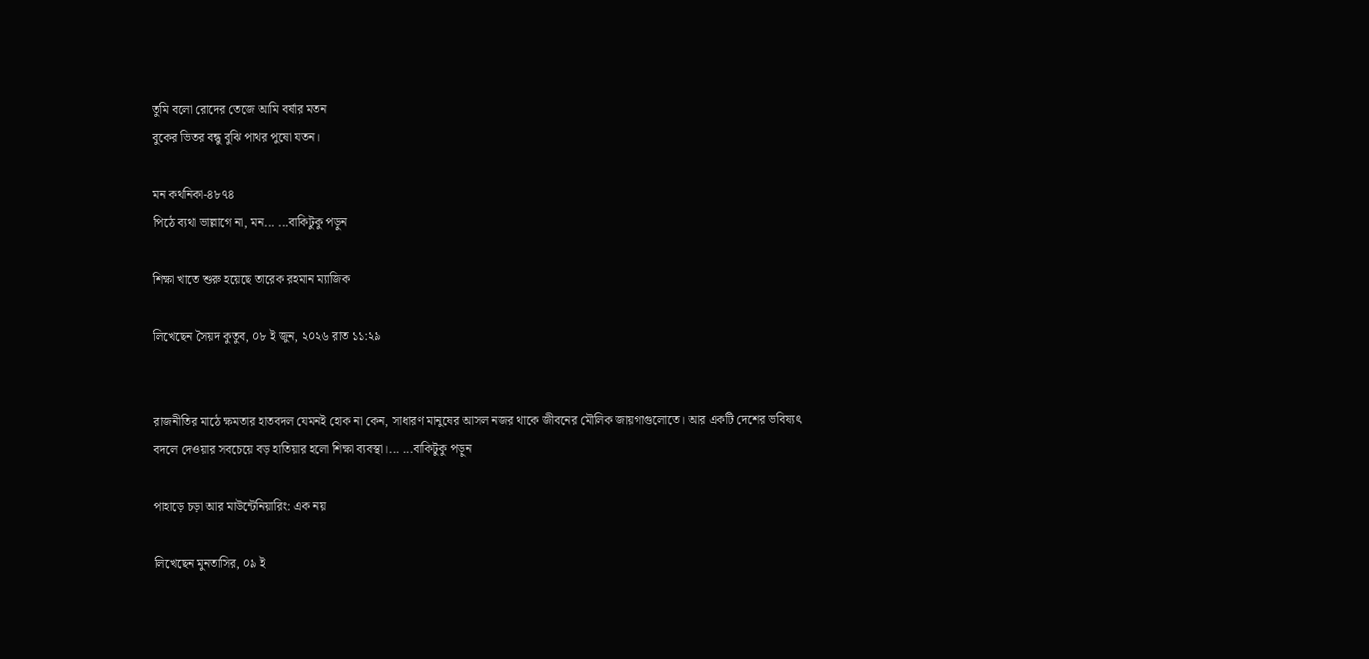তুমি বলো রোদের তেজে আমি বর্ষার মতন
বুকের ভিতর বন্ধু বুঝি পাথর পুষো যতন।

মন কথনিকা-৪৮৭৪
পিঠে ব্যথা ভাল্লাগে না, মন... ...বাকিটুকু পড়ুন

শিক্ষা খাতে শুরু হয়েছে তারেক রহমান ম্যাজিক

লিখেছেন সৈয়দ কুতুব, ০৮ ই জুন, ২০২৬ রাত ১১:২৯


রাজনীতির মাঠে ক্ষমতার হাতবদল যেমনই হোক না কেন, সাধারণ মানুষের আসল নজর থাকে জীবনের মৌলিক জায়গাগুলোতে। আর একটি দেশের ভবিষ্যৎ বদলে দেওয়ার সবচেয়ে বড় হাতিয়ার হলো শিক্ষা ব্যবস্থা।... ...বাকিটুকু পড়ুন

পাহাড়ে চড়া আর মাউন্টেনিয়ারিং: এক নয়

লিখেছেন মুনতাসির, ০৯ ই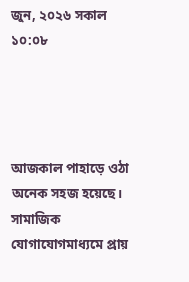জুন, ২০২৬ সকাল ১০:০৮




আজকাল পাহাড়ে ওঠা অনেক সহজ হয়েছে। সামাজিক যোগাযোগমাধ্যমে প্রায়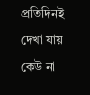প্রতিদিনই দেখা যায় কেউ না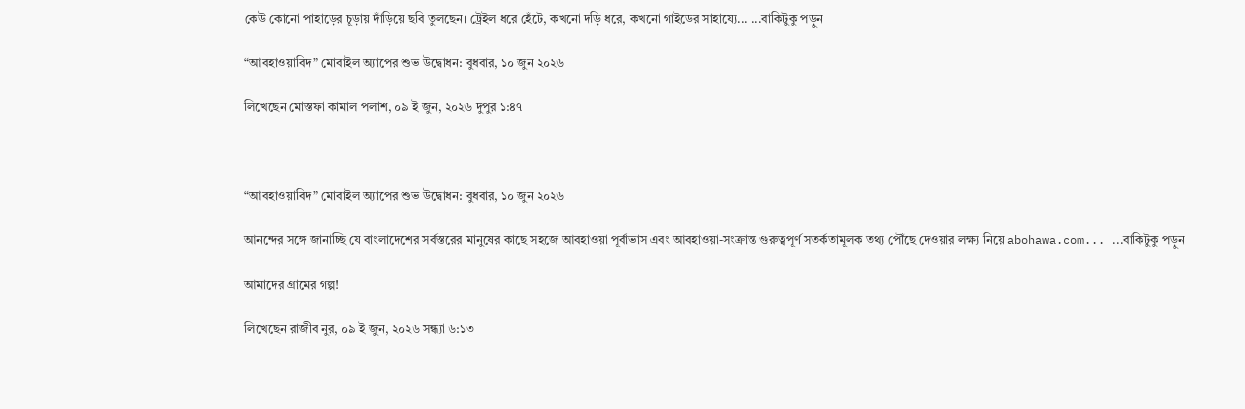কেউ কোনো পাহাড়ের চূড়ায় দাঁড়িয়ে ছবি তুলছেন। ট্রেইল ধরে হেঁটে, কখনো দড়ি ধরে, কখনো গাইডের সাহায্যে... ...বাকিটুকু পড়ুন

“আবহাওয়াবিদ” মোবাইল অ্যাপের শুভ উদ্বোধন: বুধবার, ১০ জুন ২০২৬

লিখেছেন মোস্তফা কামাল পলাশ, ০৯ ই জুন, ২০২৬ দুপুর ১:৪৭



“আবহাওয়াবিদ” মোবাইল অ্যাপের শুভ উদ্বোধন: বুধবার, ১০ জুন ২০২৬

আনন্দের সঙ্গে জানাচ্ছি যে বাংলাদেশের সর্বস্তরের মানুষের কাছে সহজে আবহাওয়া পূর্বাভাস এবং আবহাওয়া-সংক্রান্ত গুরুত্বপূর্ণ সতর্কতামূলক তথ্য পৌঁছে দেওয়ার লক্ষ্য নিয়ে abohawa.com... ...বাকিটুকু পড়ুন

আমাদের গ্রামের গল্প!

লিখেছেন রাজীব নুর, ০৯ ই জুন, ২০২৬ সন্ধ্যা ৬:১৩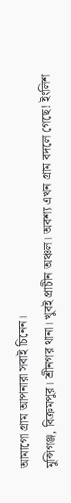আমাগো গ্রাম আপনারা সবাই চিনেন।
মুন্সিগঞ্জ, বিক্রমপুর। শ্রীনগর থানা। খুবই প্রাচীন অঞ্চল। অবশ্য এখন গ্রাম বদলে গেছে! ইংলিশ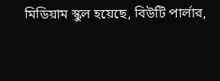মিডিয়াম স্কুল হয়েছে, বিউটি পার্লার,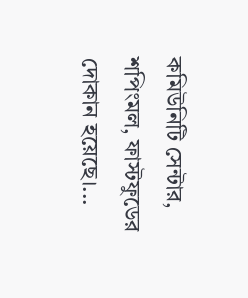কমিউনিটি সেন্টার, শপিংমল, ফাস্টফুডের দোকান হয়েছে।...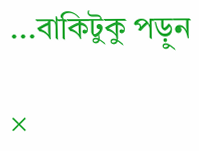...বাকিটুকু পড়ুন

×